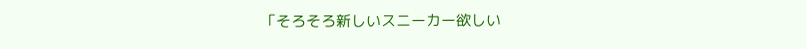「そろそろ新しいスニーカー欲しい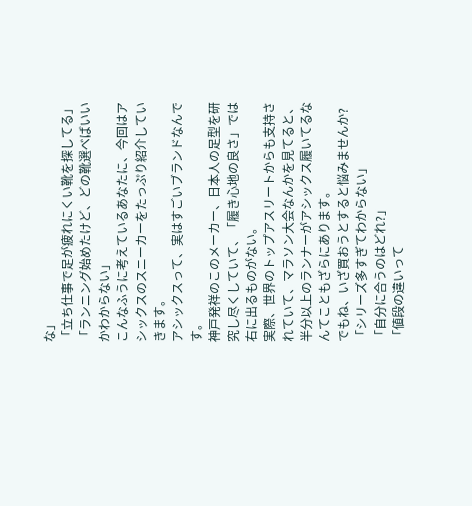な」
「立ち仕事で足が疲れにくい靴を探してる」
「ランニング始めたけど、どの靴選べばいいかわからない」
こんなふうに考えているあなたに、今回はアシックスのスニーカーをたっぷり紹介していきます。
アシックスって、実はすごいブランドなんです。
神戸発祥のこのメーカー、日本人の足型を研究し尽くしていて、「履き心地の良さ」では右に出るものがない。
実際、世界のトップアスリートからも支持されていて、マラソン大会なんかを見てると、半分以上のランナーがアシックス履いてるなんてこともざらにあります。
でもね、いざ買おうとすると悩みませんか?
「シリーズ多すぎてわからない」
「自分に合うのはどれ?」
「値段の違いって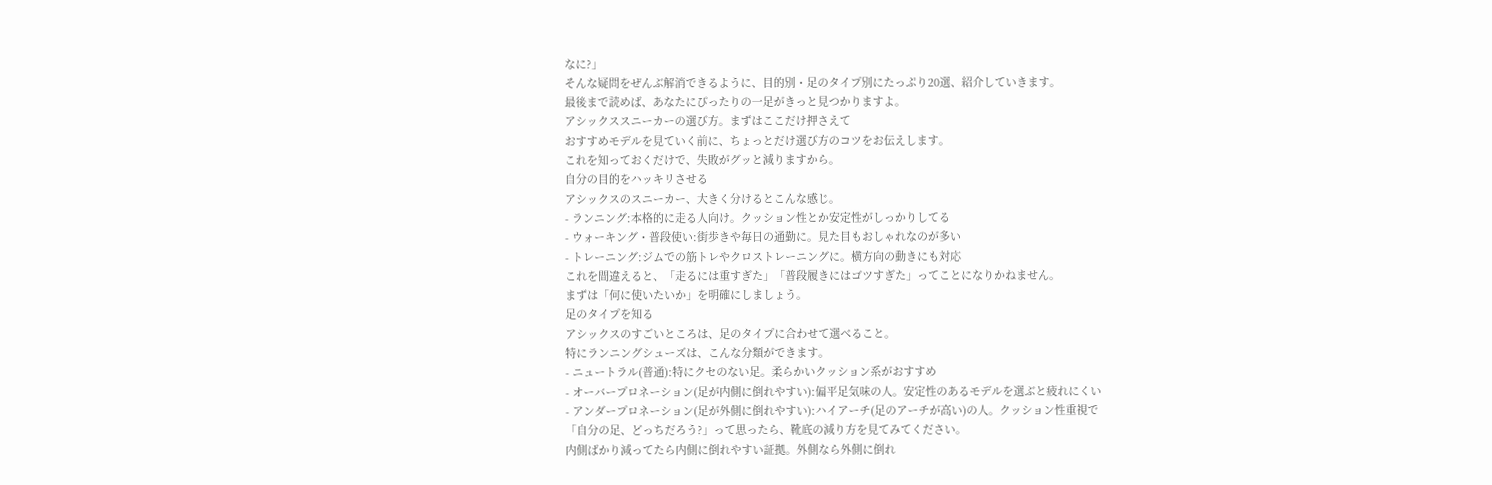なに?」
そんな疑問をぜんぶ解消できるように、目的別・足のタイプ別にたっぷり20選、紹介していきます。
最後まで読めば、あなたにぴったりの一足がきっと見つかりますよ。
アシックススニーカーの選び方。まずはここだけ押さえて
おすすめモデルを見ていく前に、ちょっとだけ選び方のコツをお伝えします。
これを知っておくだけで、失敗がグッと減りますから。
自分の目的をハッキリさせる
アシックスのスニーカー、大きく分けるとこんな感じ。
- ランニング:本格的に走る人向け。クッション性とか安定性がしっかりしてる
- ウォーキング・普段使い:街歩きや毎日の通勤に。見た目もおしゃれなのが多い
- トレーニング:ジムでの筋トレやクロストレーニングに。横方向の動きにも対応
これを間違えると、「走るには重すぎた」「普段履きにはゴツすぎた」ってことになりかねません。
まずは「何に使いたいか」を明確にしましょう。
足のタイプを知る
アシックスのすごいところは、足のタイプに合わせて選べること。
特にランニングシューズは、こんな分類ができます。
- ニュートラル(普通):特にクセのない足。柔らかいクッション系がおすすめ
- オーバープロネーション(足が内側に倒れやすい):偏平足気味の人。安定性のあるモデルを選ぶと疲れにくい
- アンダープロネーション(足が外側に倒れやすい):ハイアーチ(足のアーチが高い)の人。クッション性重視で
「自分の足、どっちだろう?」って思ったら、靴底の減り方を見てみてください。
内側ばかり減ってたら内側に倒れやすい証拠。外側なら外側に倒れ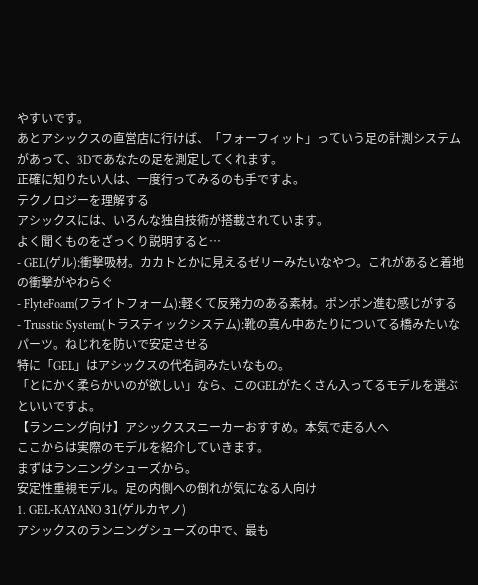やすいです。
あとアシックスの直営店に行けば、「フォーフィット」っていう足の計測システムがあって、3Dであなたの足を測定してくれます。
正確に知りたい人は、一度行ってみるのも手ですよ。
テクノロジーを理解する
アシックスには、いろんな独自技術が搭載されています。
よく聞くものをざっくり説明すると…
- GEL(ゲル):衝撃吸材。カカトとかに見えるゼリーみたいなやつ。これがあると着地の衝撃がやわらぐ
- FlyteFoam(フライトフォーム):軽くて反発力のある素材。ポンポン進む感じがする
- Trusstic System(トラスティックシステム):靴の真ん中あたりについてる橋みたいなパーツ。ねじれを防いで安定させる
特に「GEL」はアシックスの代名詞みたいなもの。
「とにかく柔らかいのが欲しい」なら、このGELがたくさん入ってるモデルを選ぶといいですよ。
【ランニング向け】アシックススニーカーおすすめ。本気で走る人へ
ここからは実際のモデルを紹介していきます。
まずはランニングシューズから。
安定性重視モデル。足の内側への倒れが気になる人向け
1. GEL-KAYANO 31(ゲルカヤノ)
アシックスのランニングシューズの中で、最も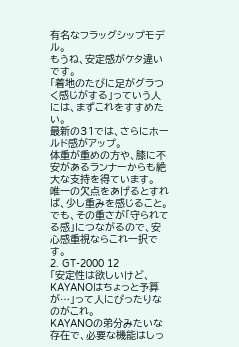有名なフラッグシップモデル。
もうね、安定感がケタ違いです。
「着地のたびに足がグラつく感じがする」っていう人には、まずこれをすすめたい。
最新の31では、さらにホールド感がアップ。
体重が重めの方や、膝に不安があるランナーからも絶大な支持を得ています。
唯一の欠点をあげるとすれば、少し重みを感じること。
でも、その重さが「守られてる感」につながるので、安心感重視ならこれ一択です。
2. GT-2000 12
「安定性は欲しいけど、KAYANOはちょっと予算が…」って人にぴったりなのがこれ。
KAYANOの弟分みたいな存在で、必要な機能はしっ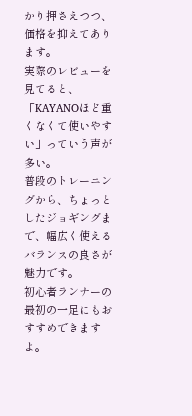かり押さえつつ、価格を抑えてあります。
実際のレビューを見てると、「KAYANOほど重くなくて使いやすい」っていう声が多い。
普段のトレーニングから、ちょっとしたジョギングまで、幅広く使えるバランスの良さが魅力です。
初心者ランナーの最初の一足にもおすすめできますよ。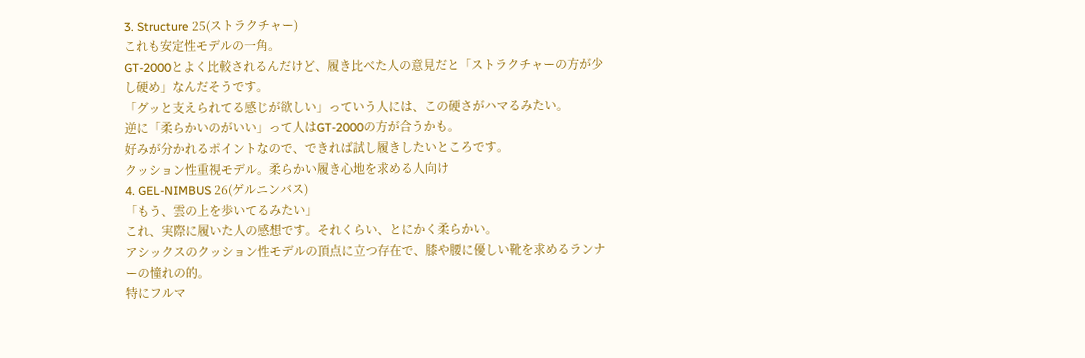3. Structure 25(ストラクチャー)
これも安定性モデルの一角。
GT-2000とよく比較されるんだけど、履き比べた人の意見だと「ストラクチャーの方が少し硬め」なんだそうです。
「グッと支えられてる感じが欲しい」っていう人には、この硬さがハマるみたい。
逆に「柔らかいのがいい」って人はGT-2000の方が合うかも。
好みが分かれるポイントなので、できれば試し履きしたいところです。
クッション性重視モデル。柔らかい履き心地を求める人向け
4. GEL-NIMBUS 26(ゲルニンバス)
「もう、雲の上を歩いてるみたい」
これ、実際に履いた人の感想です。それくらい、とにかく柔らかい。
アシックスのクッション性モデルの頂点に立つ存在で、膝や腰に優しい靴を求めるランナーの憧れの的。
特にフルマ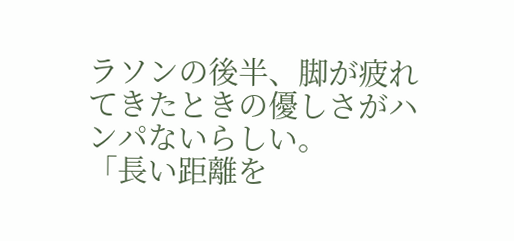ラソンの後半、脚が疲れてきたときの優しさがハンパないらしい。
「長い距離を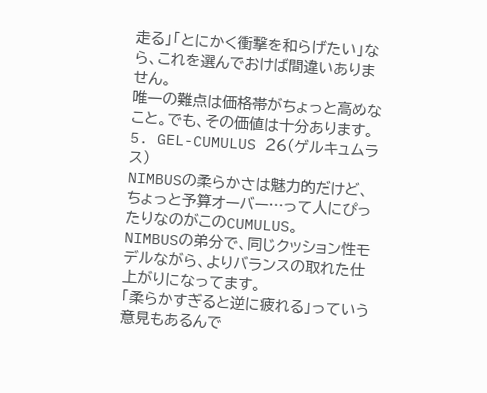走る」「とにかく衝撃を和らげたい」なら、これを選んでおけば間違いありません。
唯一の難点は価格帯がちょっと高めなこと。でも、その価値は十分あります。
5. GEL-CUMULUS 26(ゲルキュムラス)
NIMBUSの柔らかさは魅力的だけど、ちょっと予算オーバー…って人にぴったりなのがこのCUMULUS。
NIMBUSの弟分で、同じクッション性モデルながら、よりバランスの取れた仕上がりになってます。
「柔らかすぎると逆に疲れる」っていう意見もあるんで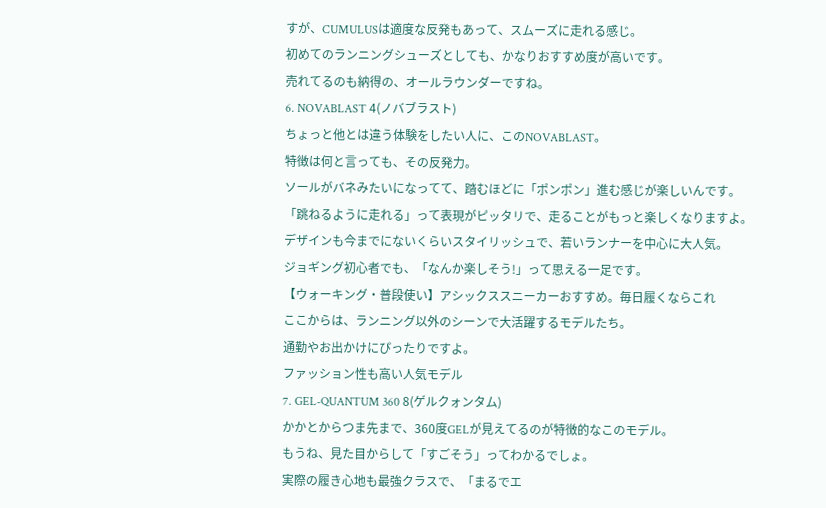すが、CUMULUSは適度な反発もあって、スムーズに走れる感じ。
初めてのランニングシューズとしても、かなりおすすめ度が高いです。
売れてるのも納得の、オールラウンダーですね。
6. NOVABLAST 4(ノバブラスト)
ちょっと他とは違う体験をしたい人に、このNOVABLAST。
特徴は何と言っても、その反発力。
ソールがバネみたいになってて、踏むほどに「ポンポン」進む感じが楽しいんです。
「跳ねるように走れる」って表現がピッタリで、走ることがもっと楽しくなりますよ。
デザインも今までにないくらいスタイリッシュで、若いランナーを中心に大人気。
ジョギング初心者でも、「なんか楽しそう!」って思える一足です。
【ウォーキング・普段使い】アシックススニーカーおすすめ。毎日履くならこれ
ここからは、ランニング以外のシーンで大活躍するモデルたち。
通勤やお出かけにぴったりですよ。
ファッション性も高い人気モデル
7. GEL-QUANTUM 360 8(ゲルクォンタム)
かかとからつま先まで、360度GELが見えてるのが特徴的なこのモデル。
もうね、見た目からして「すごそう」ってわかるでしょ。
実際の履き心地も最強クラスで、「まるでエ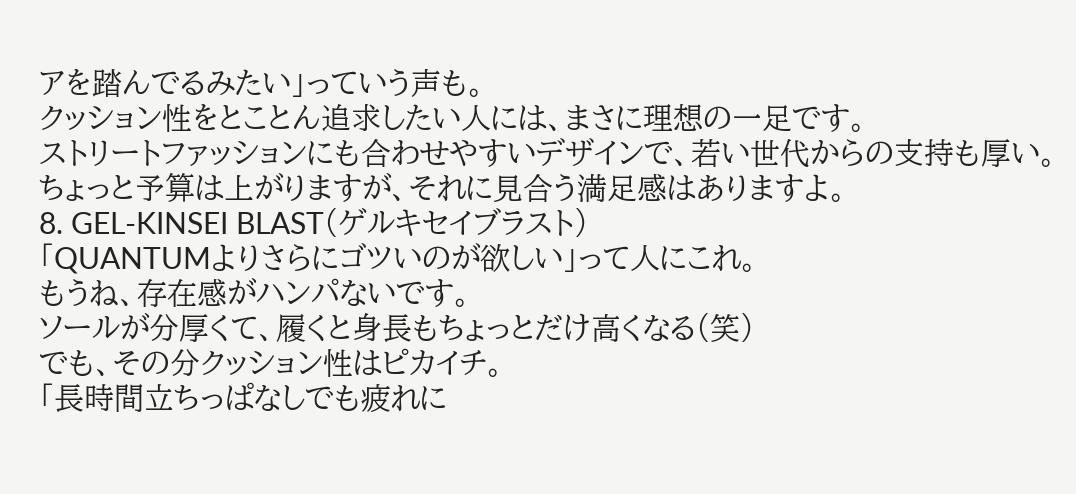アを踏んでるみたい」っていう声も。
クッション性をとことん追求したい人には、まさに理想の一足です。
ストリートファッションにも合わせやすいデザインで、若い世代からの支持も厚い。
ちょっと予算は上がりますが、それに見合う満足感はありますよ。
8. GEL-KINSEI BLAST(ゲルキセイブラスト)
「QUANTUMよりさらにゴツいのが欲しい」って人にこれ。
もうね、存在感がハンパないです。
ソールが分厚くて、履くと身長もちょっとだけ高くなる(笑)
でも、その分クッション性はピカイチ。
「長時間立ちっぱなしでも疲れに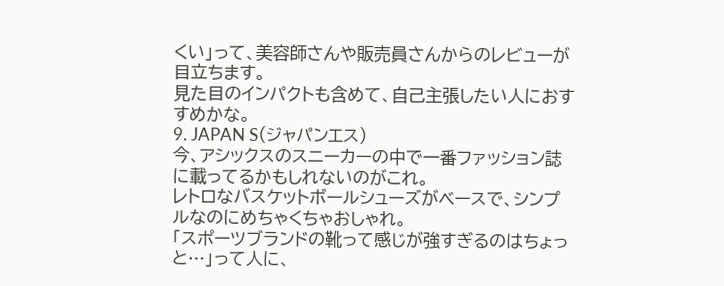くい」って、美容師さんや販売員さんからのレビューが目立ちます。
見た目のインパクトも含めて、自己主張したい人におすすめかな。
9. JAPAN S(ジャパンエス)
今、アシックスのスニーカーの中で一番ファッション誌に載ってるかもしれないのがこれ。
レトロなバスケットボールシューズがベースで、シンプルなのにめちゃくちゃおしゃれ。
「スポーツブランドの靴って感じが強すぎるのはちょっと…」って人に、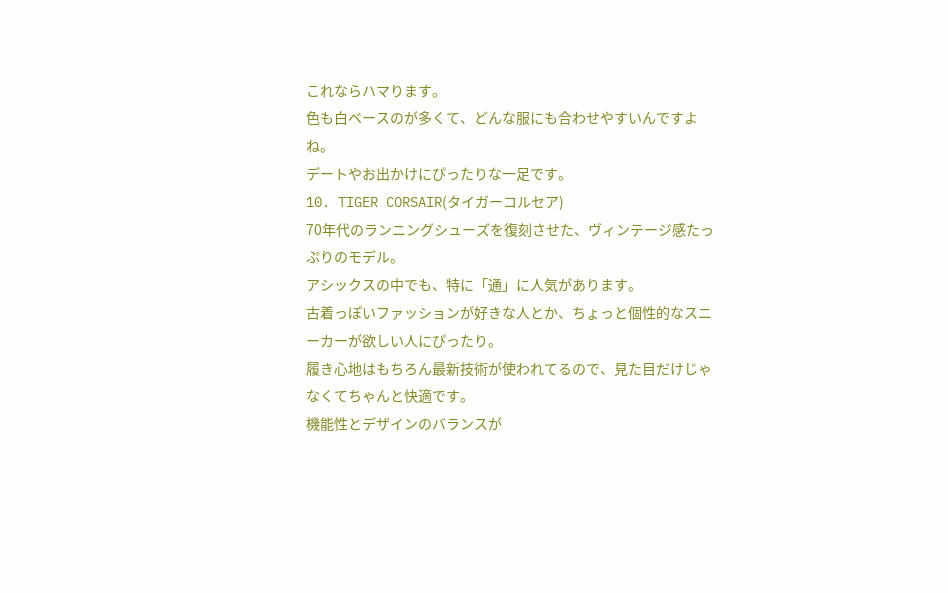これならハマります。
色も白ベースのが多くて、どんな服にも合わせやすいんですよね。
デートやお出かけにぴったりな一足です。
10. TIGER CORSAIR(タイガーコルセア)
70年代のランニングシューズを復刻させた、ヴィンテージ感たっぷりのモデル。
アシックスの中でも、特に「通」に人気があります。
古着っぽいファッションが好きな人とか、ちょっと個性的なスニーカーが欲しい人にぴったり。
履き心地はもちろん最新技術が使われてるので、見た目だけじゃなくてちゃんと快適です。
機能性とデザインのバランスが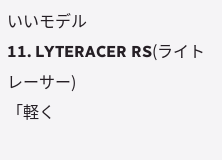いいモデル
11. LYTERACER RS(ライトレーサー)
「軽く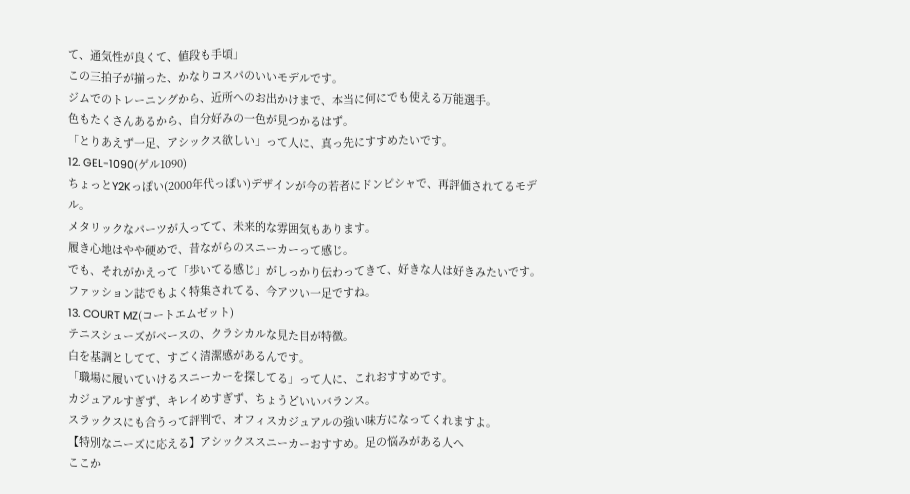て、通気性が良くて、値段も手頃」
この三拍子が揃った、かなりコスパのいいモデルです。
ジムでのトレーニングから、近所へのお出かけまで、本当に何にでも使える万能選手。
色もたくさんあるから、自分好みの一色が見つかるはず。
「とりあえず一足、アシックス欲しい」って人に、真っ先にすすめたいです。
12. GEL-1090(ゲル1090)
ちょっとY2Kっぽい(2000年代っぽい)デザインが今の若者にドンピシャで、再評価されてるモデル。
メタリックなパーツが入ってて、未来的な雰囲気もあります。
履き心地はやや硬めで、昔ながらのスニーカーって感じ。
でも、それがかえって「歩いてる感じ」がしっかり伝わってきて、好きな人は好きみたいです。
ファッション誌でもよく特集されてる、今アツい一足ですね。
13. COURT MZ(コートエムゼット)
テニスシューズがベースの、クラシカルな見た目が特徴。
白を基調としてて、すごく清潔感があるんです。
「職場に履いていけるスニーカーを探してる」って人に、これおすすめです。
カジュアルすぎず、キレイめすぎず、ちょうどいいバランス。
スラックスにも合うって評判で、オフィスカジュアルの強い味方になってくれますよ。
【特別なニーズに応える】アシックススニーカーおすすめ。足の悩みがある人へ
ここか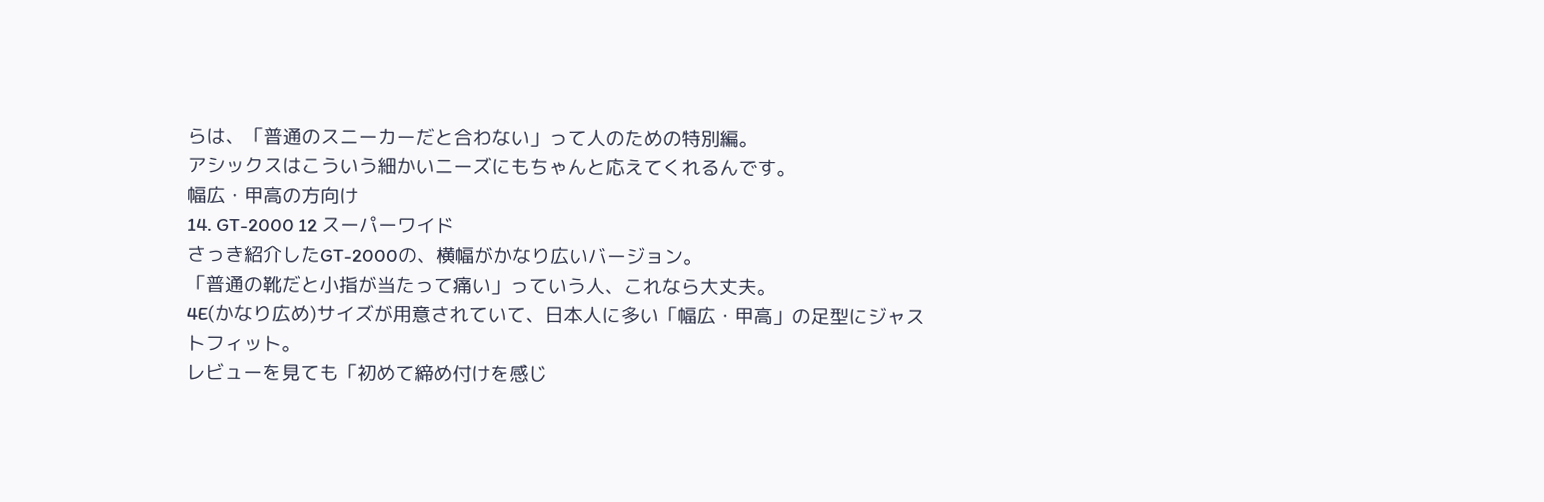らは、「普通のスニーカーだと合わない」って人のための特別編。
アシックスはこういう細かいニーズにもちゃんと応えてくれるんです。
幅広・甲高の方向け
14. GT-2000 12 スーパーワイド
さっき紹介したGT-2000の、横幅がかなり広いバージョン。
「普通の靴だと小指が当たって痛い」っていう人、これなら大丈夫。
4E(かなり広め)サイズが用意されていて、日本人に多い「幅広・甲高」の足型にジャストフィット。
レビューを見ても「初めて締め付けを感じ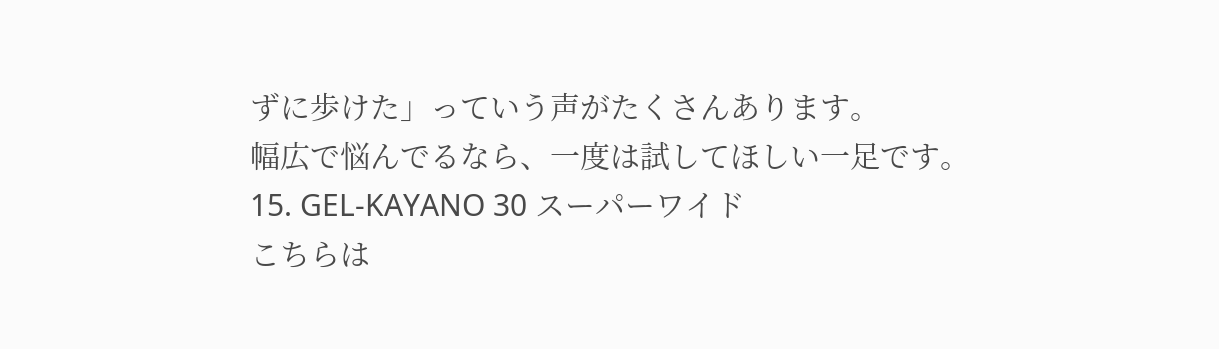ずに歩けた」っていう声がたくさんあります。
幅広で悩んでるなら、一度は試してほしい一足です。
15. GEL-KAYANO 30 スーパーワイド
こちらは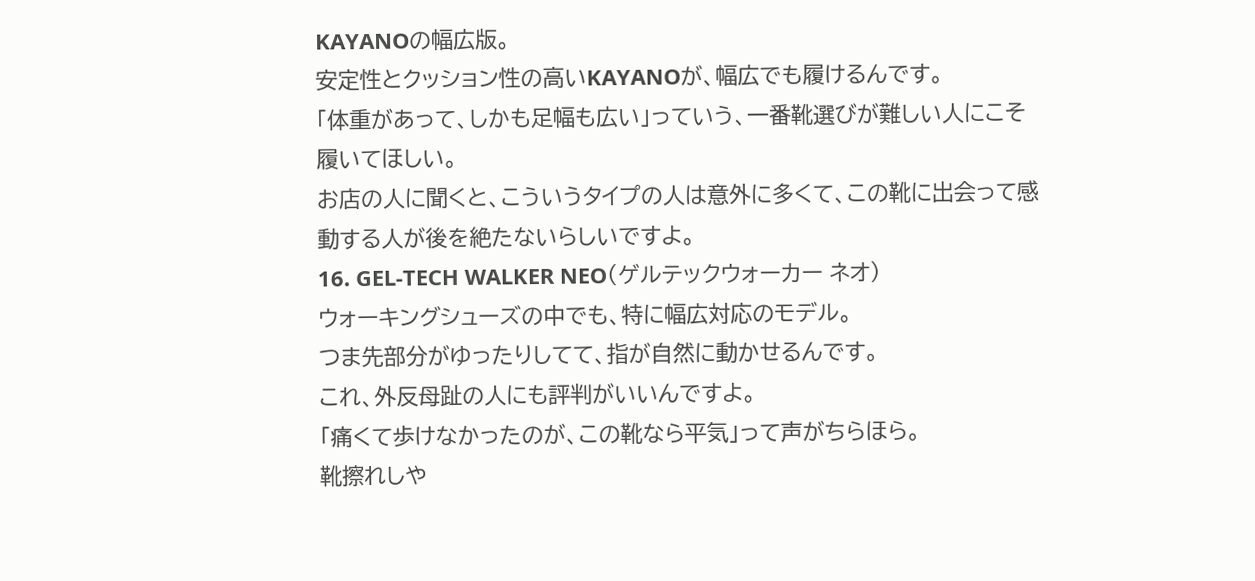KAYANOの幅広版。
安定性とクッション性の高いKAYANOが、幅広でも履けるんです。
「体重があって、しかも足幅も広い」っていう、一番靴選びが難しい人にこそ履いてほしい。
お店の人に聞くと、こういうタイプの人は意外に多くて、この靴に出会って感動する人が後を絶たないらしいですよ。
16. GEL-TECH WALKER NEO(ゲルテックウォーカー ネオ)
ウォーキングシューズの中でも、特に幅広対応のモデル。
つま先部分がゆったりしてて、指が自然に動かせるんです。
これ、外反母趾の人にも評判がいいんですよ。
「痛くて歩けなかったのが、この靴なら平気」って声がちらほら。
靴擦れしや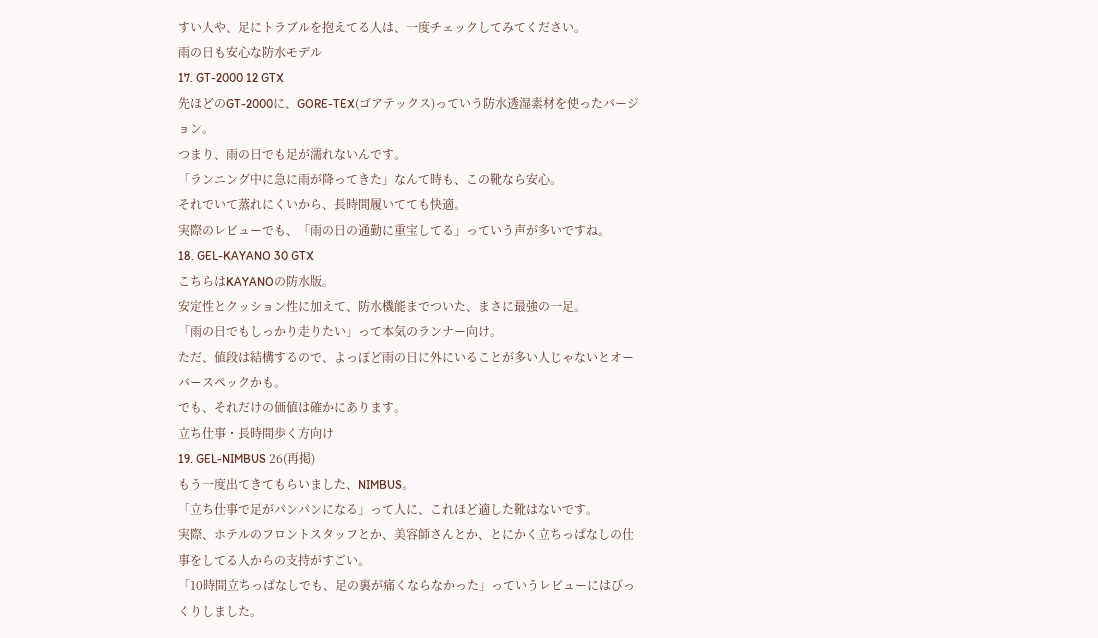すい人や、足にトラブルを抱えてる人は、一度チェックしてみてください。
雨の日も安心な防水モデル
17. GT-2000 12 GTX
先ほどのGT-2000に、GORE-TEX(ゴアテックス)っていう防水透湿素材を使ったバージョン。
つまり、雨の日でも足が濡れないんです。
「ランニング中に急に雨が降ってきた」なんて時も、この靴なら安心。
それでいて蒸れにくいから、長時間履いてても快適。
実際のレビューでも、「雨の日の通勤に重宝してる」っていう声が多いですね。
18. GEL-KAYANO 30 GTX
こちらはKAYANOの防水版。
安定性とクッション性に加えて、防水機能までついた、まさに最強の一足。
「雨の日でもしっかり走りたい」って本気のランナー向け。
ただ、値段は結構するので、よっぽど雨の日に外にいることが多い人じゃないとオーバースペックかも。
でも、それだけの価値は確かにあります。
立ち仕事・長時間歩く方向け
19. GEL-NIMBUS 26(再掲)
もう一度出てきてもらいました、NIMBUS。
「立ち仕事で足がパンパンになる」って人に、これほど適した靴はないです。
実際、ホテルのフロントスタッフとか、美容師さんとか、とにかく立ちっぱなしの仕事をしてる人からの支持がすごい。
「10時間立ちっぱなしでも、足の裏が痛くならなかった」っていうレビューにはびっくりしました。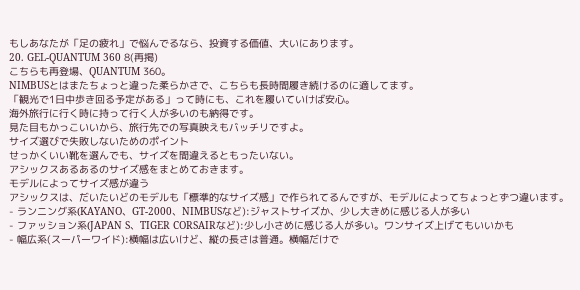もしあなたが「足の疲れ」で悩んでるなら、投資する価値、大いにあります。
20. GEL-QUANTUM 360 8(再掲)
こちらも再登場、QUANTUM 360。
NIMBUSとはまたちょっと違った柔らかさで、こちらも長時間履き続けるのに適してます。
「観光で1日中歩き回る予定がある」って時にも、これを履いていけば安心。
海外旅行に行く時に持って行く人が多いのも納得です。
見た目もかっこいいから、旅行先での写真映えもバッチリですよ。
サイズ選びで失敗しないためのポイント
せっかくいい靴を選んでも、サイズを間違えるともったいない。
アシックスあるあるのサイズ感をまとめておきます。
モデルによってサイズ感が違う
アシックスは、だいたいどのモデルも「標準的なサイズ感」で作られてるんですが、モデルによってちょっとずつ違います。
- ランニング系(KAYANO、GT-2000、NIMBUSなど):ジャストサイズか、少し大きめに感じる人が多い
- ファッション系(JAPAN S、TIGER CORSAIRなど):少し小さめに感じる人が多い。ワンサイズ上げてもいいかも
- 幅広系(スーパーワイド):横幅は広いけど、縦の長さは普通。横幅だけで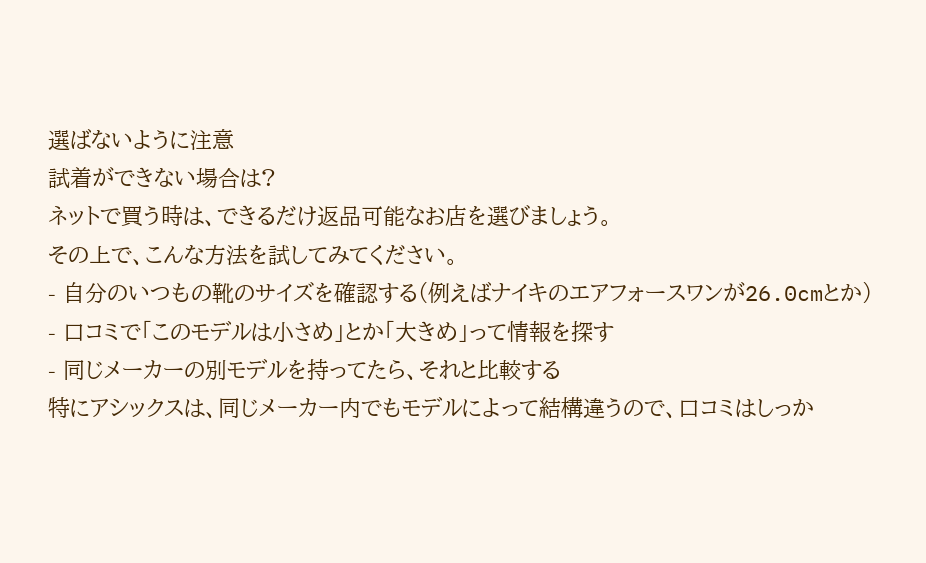選ばないように注意
試着ができない場合は?
ネットで買う時は、できるだけ返品可能なお店を選びましょう。
その上で、こんな方法を試してみてください。
- 自分のいつもの靴のサイズを確認する(例えばナイキのエアフォースワンが26.0cmとか)
- 口コミで「このモデルは小さめ」とか「大きめ」って情報を探す
- 同じメーカーの別モデルを持ってたら、それと比較する
特にアシックスは、同じメーカー内でもモデルによって結構違うので、口コミはしっか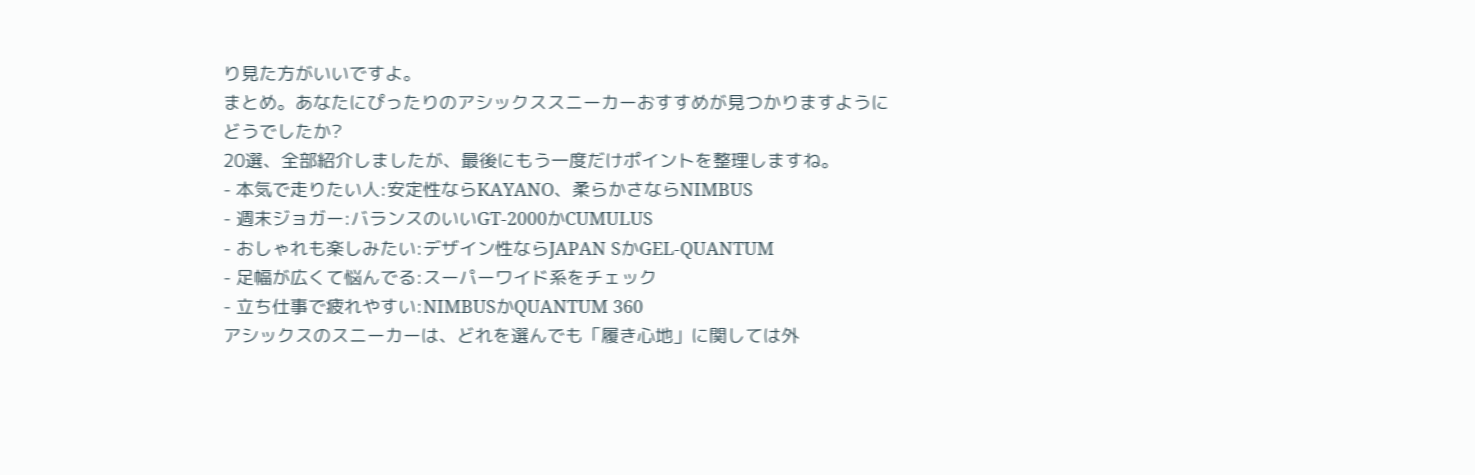り見た方がいいですよ。
まとめ。あなたにぴったりのアシックススニーカーおすすめが見つかりますように
どうでしたか?
20選、全部紹介しましたが、最後にもう一度だけポイントを整理しますね。
- 本気で走りたい人:安定性ならKAYANO、柔らかさならNIMBUS
- 週末ジョガー:バランスのいいGT-2000かCUMULUS
- おしゃれも楽しみたい:デザイン性ならJAPAN SかGEL-QUANTUM
- 足幅が広くて悩んでる:スーパーワイド系をチェック
- 立ち仕事で疲れやすい:NIMBUSかQUANTUM 360
アシックスのスニーカーは、どれを選んでも「履き心地」に関しては外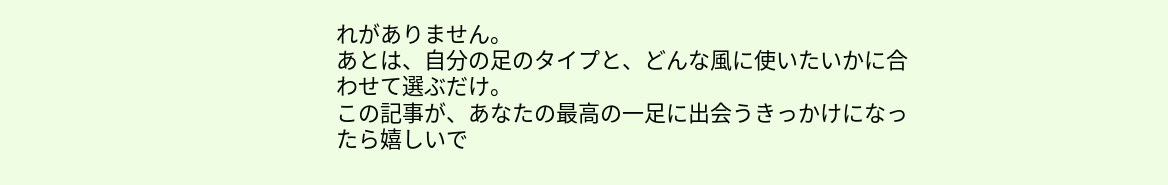れがありません。
あとは、自分の足のタイプと、どんな風に使いたいかに合わせて選ぶだけ。
この記事が、あなたの最高の一足に出会うきっかけになったら嬉しいで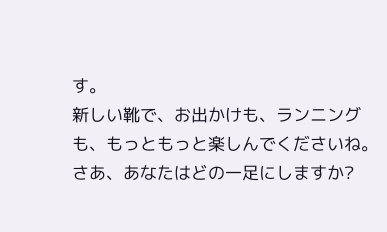す。
新しい靴で、お出かけも、ランニングも、もっともっと楽しんでくださいね。
さあ、あなたはどの一足にしますか?